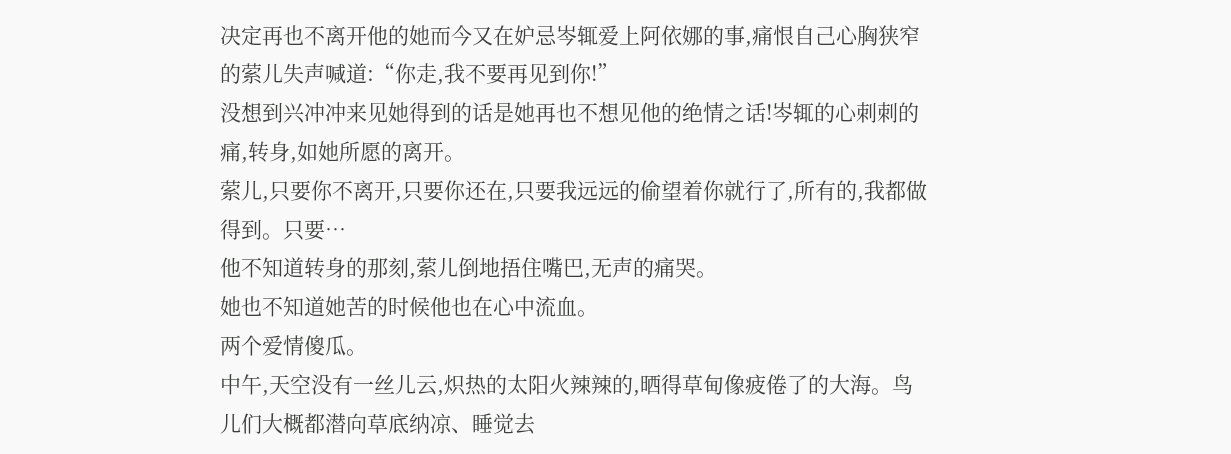决定再也不离开他的她而今又在妒忌岑辄爱上阿依娜的事,痛恨自己心胸狭窄的萦儿失声喊道:“你走,我不要再见到你!”
没想到兴冲冲来见她得到的话是她再也不想见他的绝情之话!岑辄的心刺刺的痛,转身,如她所愿的离开。
萦儿,只要你不离开,只要你还在,只要我远远的偷望着你就行了,所有的,我都做得到。只要…
他不知道转身的那刻,萦儿倒地捂住嘴巴,无声的痛哭。
她也不知道她苦的时候他也在心中流血。
两个爱情傻瓜。
中午,天空没有一丝儿云,炽热的太阳火辣辣的,晒得草甸像疲倦了的大海。鸟儿们大概都潜向草底纳凉、睡觉去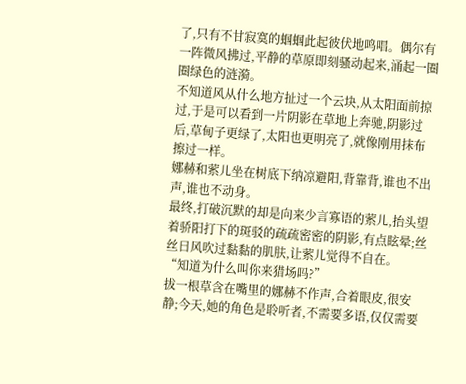了,只有不甘寂寞的蝈蝈此起彼伏地鸣唱。偶尔有一阵微风拂过,平静的草原即刻骚动起来,涌起一圈圈绿色的涟漪。
不知道风从什么地方扯过一个云块,从太阳面前掠过,于是可以看到一片阴影在草地上奔驰,阴影过后,草甸子更绿了,太阳也更明亮了,就像刚用抹布擦过一样。
娜赫和萦儿坐在树底下纳凉避阳,背靠背,谁也不出声,谁也不动身。
最终,打破沉默的却是向来少言寡语的萦儿,抬头望着骄阳打下的斑驳的疏疏密密的阴影,有点眩晕;丝丝日风吹过黏黏的肌肤,让萦儿觉得不自在。
“知道为什么叫你来猎场吗?”
拔一根草含在嘴里的娜赫不作声,合着眼皮,很安静;今天,她的角色是聆听者,不需要多语,仅仅需要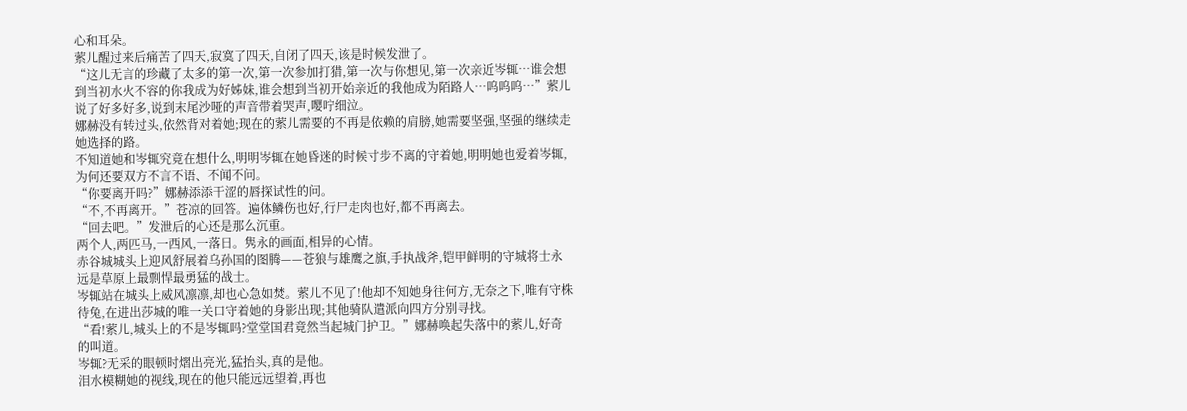心和耳朵。
萦儿醒过来后痛苦了四天,寂寞了四天,自闭了四天,该是时候发泄了。
“这儿无言的珍藏了太多的第一次,第一次参加打猎,第一次与你想见,第一次亲近岑辄…谁会想到当初水火不容的你我成为好姊妹,谁会想到当初开始亲近的我他成为陌路人…呜呜呜…”萦儿说了好多好多,说到末尾沙哑的声音带着哭声,嘤咛细泣。
娜赫没有转过头,依然背对着她;现在的萦儿需要的不再是依赖的肩膀,她需要坚强,坚强的继续走她选择的路。
不知道她和岑辄究竟在想什么,明明岑辄在她昏迷的时候寸步不离的守着她,明明她也爱着岑辄,为何还要双方不言不语、不闻不问。
“你要离开吗?”娜赫添添干涩的唇探试性的问。
“不,不再离开。”苍凉的回答。遍体鳞伤也好,行尸走肉也好,都不再离去。
“回去吧。”发泄后的心还是那么沉重。
两个人,两匹马,一西风,一落日。隽永的画面,相异的心情。
赤谷城城头上迎风舒展着乌孙国的图腾——苍狼与雄鹰之旗,手执战斧,铠甲鲜明的守城将士永远是草原上最剽悍最勇猛的战士。
岑辄站在城头上威风凛凛,却也心急如焚。萦儿不见了!他却不知她身往何方,无奈之下,唯有守株待兔,在进出莎城的唯一关口守着她的身影出现;其他骑队遣派向四方分别寻找。
“看!萦儿,城头上的不是岑辄吗?堂堂国君竟然当起城门护卫。”娜赫唤起失落中的萦儿,好奇的叫道。
岑辄?无采的眼顿时熠出亮光,猛抬头,真的是他。
泪水模糊她的视线,现在的他只能远远望着,再也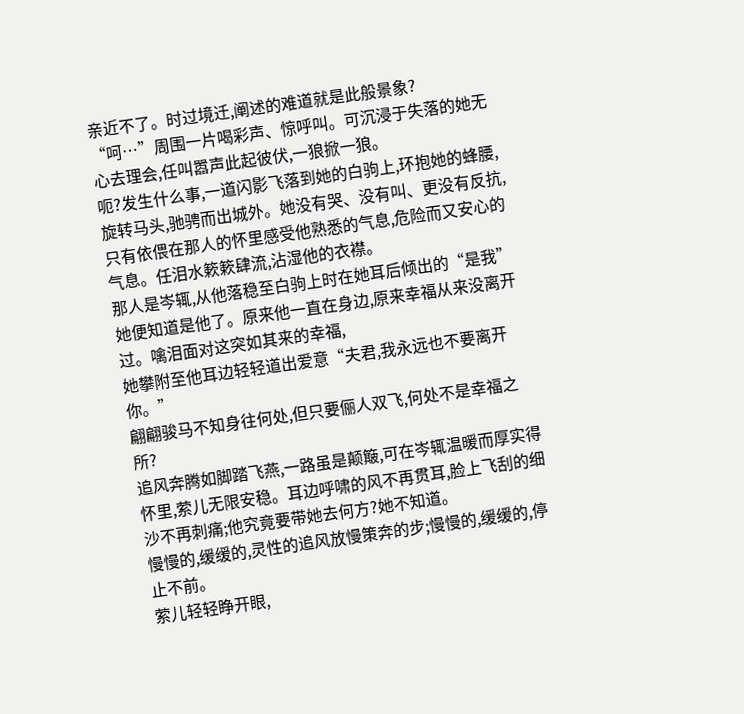亲近不了。时过境迁,阐述的难道就是此般景象?
“呵…”周围一片喝彩声、惊呼叫。可沉浸于失落的她无心去理会,任叫嚣声此起彼伏,一狼掀一狼。
呃?发生什么事,一道闪影飞落到她的白驹上,环抱她的蜂腰,旋转马头,驰骋而出城外。她没有哭、没有叫、更没有反抗,只有依偎在那人的怀里感受他熟悉的气息,危险而又安心的气息。任泪水簌簌肆流,沾湿他的衣襟。
那人是岑辄,从他落稳至白驹上时在她耳后倾出的“是我”她便知道是他了。原来他一直在身边,原来幸福从来没离开过。噙泪面对这突如其来的幸福,
她攀附至他耳边轻轻道出爱意“夫君,我永远也不要离开你。”
翩翩骏马不知身往何处,但只要俪人双飞,何处不是幸福之所?
追风奔腾如脚踏飞燕,一路虽是颠簸,可在岑辄温暖而厚实得怀里,萦儿无限安稳。耳边呼啸的风不再贯耳,脸上飞刮的细沙不再刺痛;他究竟要带她去何方?她不知道。
慢慢的,缓缓的,灵性的追风放慢策奔的步;慢慢的,缓缓的,停止不前。
萦儿轻轻睁开眼,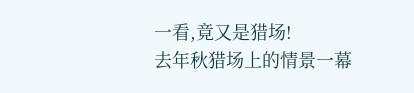一看,竟又是猎场!
去年秋猎场上的情景一幕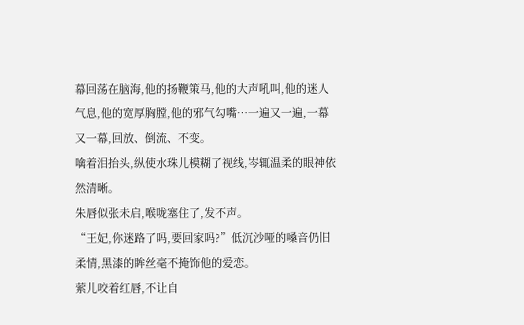幕回荡在脑海,他的扬鞭策马,他的大声吼叫,他的迷人气息,他的宽厚胸膛,他的邪气勾嘴…一遍又一遍,一幕又一幕,回放、倒流、不变。
噙着泪抬头,纵使水珠儿模糊了视线,岑辄温柔的眼神依然清晰。
朱唇似张未启,喉咙塞住了,发不声。
“王妃,你迷路了吗,要回家吗?”低沉沙哑的嗓音仍旧柔情,黑漆的眸丝毫不掩饰他的爱恋。
萦儿咬着红唇,不让自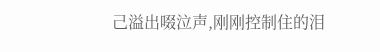己溢出啜泣声,刚刚控制住的泪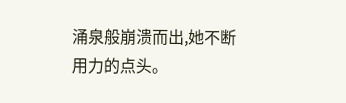涌泉般崩溃而出,她不断用力的点头。